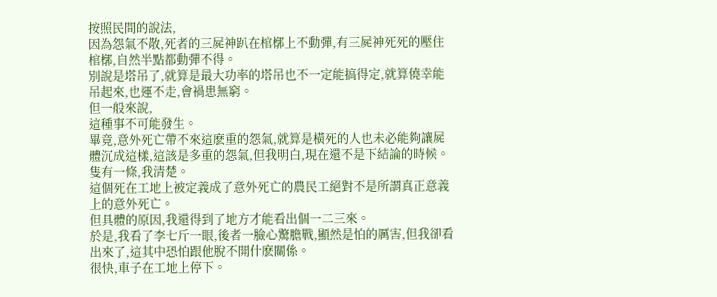按照民間的說法,
因為怨氣不散,死者的三屍神趴在棺槨上不動彈,有三屍神死死的壓住棺槨,自然半點都動彈不得。
別說是塔吊了,就算是最大功率的塔吊也不一定能搞得定,就算僥幸能吊起來,也運不走,會禍患無窮。
但一般來說,
這種事不可能發生。
畢竟,意外死亡帶不來這麽重的怨氣,就算是橫死的人也未必能夠讓屍體沉成這樣,這該是多重的怨氣,但我明白,現在還不是下結論的時候。
隻有一條,我清楚。
這個死在工地上被定義成了意外死亡的農民工絕對不是所謂真正意義上的意外死亡。
但具體的原因,我還得到了地方才能看出個一二三來。
於是,我看了李七斤一眼,後者一臉心驚膽戰,顯然是怕的厲害,但我卻看出來了,這其中恐怕跟他脫不開什麽關係。
很快,車子在工地上停下。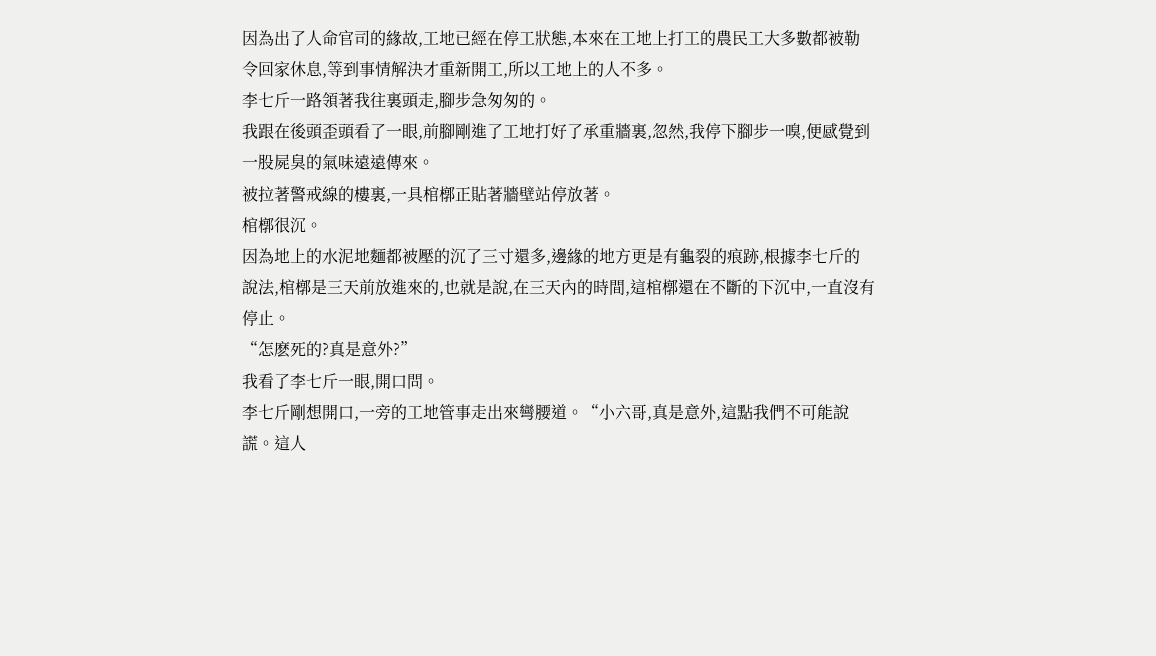因為出了人命官司的緣故,工地已經在停工狀態,本來在工地上打工的農民工大多數都被勒令回家休息,等到事情解決才重新開工,所以工地上的人不多。
李七斤一路領著我往裏頭走,腳步急匆匆的。
我跟在後頭歪頭看了一眼,前腳剛進了工地打好了承重牆裏,忽然,我停下腳步一嗅,便感覺到一股屍臭的氣味遠遠傳來。
被拉著警戒線的樓裏,一具棺槨正貼著牆壁站停放著。
棺槨很沉。
因為地上的水泥地麵都被壓的沉了三寸還多,邊緣的地方更是有龜裂的痕跡,根據李七斤的說法,棺槨是三天前放進來的,也就是說,在三天內的時間,這棺槨還在不斷的下沉中,一直沒有停止。
“怎麽死的?真是意外?”
我看了李七斤一眼,開口問。
李七斤剛想開口,一旁的工地管事走出來彎腰道。“小六哥,真是意外,這點我們不可能說謊。這人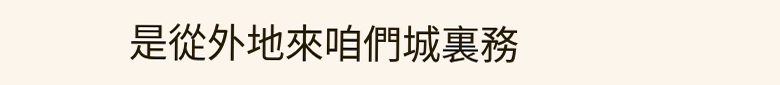是從外地來咱們城裏務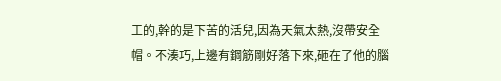工的,幹的是下苦的活兒,因為天氣太熱,沒帶安全帽。不湊巧,上邊有鋼筋剛好落下來,砸在了他的腦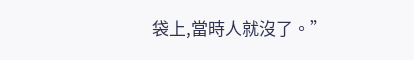袋上,當時人就沒了。”